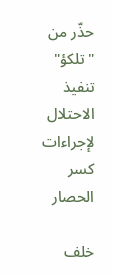حذّر من "تلكؤ" تنفيذ الاحتلال لإجراءات كسر الحصار

خلف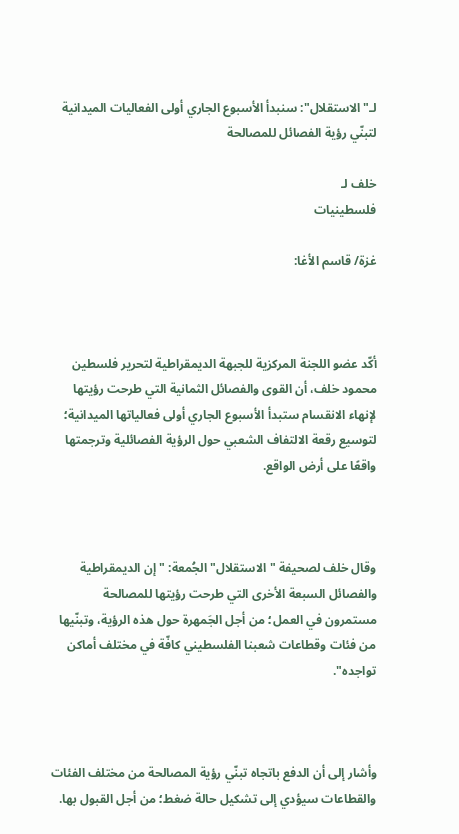لـ"الاستقلال": سنبدأ الأسبوع الجاري أولى الفعاليات الميدانية لتبنّي رؤية الفصائل للمصالحة

خلف لـ
فلسطينيات

غزة/ قاسم الأغا:



أكّد عضو اللجنة المركزية للجبهة الديمقراطية لتحرير فلسطين محمود خلف، أن القوى والفصائل الثمانية التي طرحت رؤيتها لإنهاء الانقسام ستبدأ الأسبوع الجاري أولى فعالياتها الميدانية؛ لتوسيع رقعة الالتفاف الشعبي حول الرؤية الفصائلية وترجمتها واقعًا على أرض الواقع.



وقال خلف لصحيفة "الاستقلال" الجُمعة: "إن الديمقراطية والفصائل السبعة الأخرى التي طرحت رؤيتها للمصالحة مستمرون في العمل؛ من أجل الجَمهرة حول هذه الرؤية، وتبنّيها من فئات وقطاعات شعبنا الفلسطيني كافّة في مختلف أماكن تواجده".



وأشار إلى أن الدفع باتجاه تبنّي رؤية المصالحة من مختلف الفئات والقطاعات سيؤدي إلى تشكيل حالة ضغط؛ من أجل القبول بها.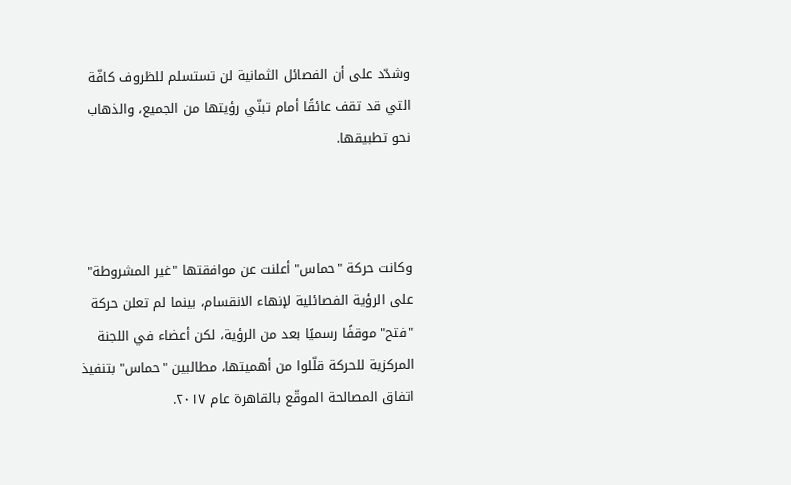وشدّد على أن الفصائل الثمانية لن تستسلم للظروف كافّة التي قد تقف عائقًا أمام تبنّي رؤيتها من الجميع، والذهاب نحو تطبيقها.



وكانت حركة "حماس" أعلنت عن موافقتها "غير المشروطة" على الرؤية الفصائلية لإنهاء الانقسام، بينما لم تعلن حركة "فتح" موقفًا رسميًا بعد من الرؤية، لكن أعضاء في اللجنة المركزية للحركة قلّلوا من أهميتها، مطالبين "حماس" بتنفيذ اتفاق المصالحة الموقّع بالقاهرة عام ٢٠١٧.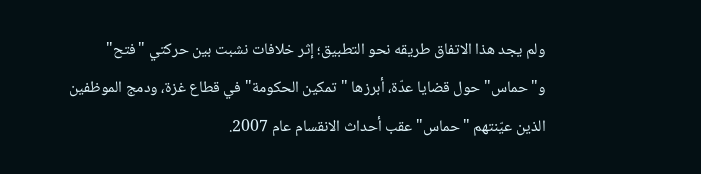ولم يجد هذا الاتفاق طريقه نحو التطبيق؛ إثر خلافات نشبت بين حركتي "فتح" و"حماس" حول قضايا عدّة، أبرزها "تمكين الحكومة" في قطاع غزة، ودمج الموظفين الذين عيّنتهم "حماس" عقب أحداث الانقسام عام 2007.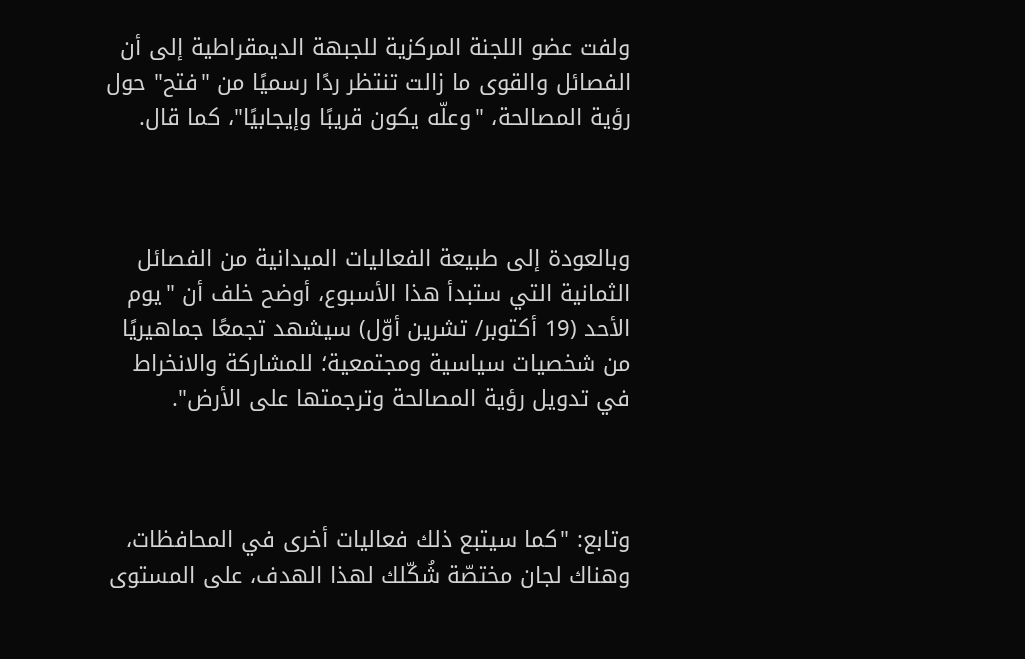ولفت عضو اللجنة المركزية للجبهة الديمقراطية إلى أن الفصائل والقوى ما زالت تنتظر ردًا رسميًا من "فتح" حول رؤية المصالحة، "وعلّه يكون قريبًا وإيجابيًا"، كما قال.



وبالعودة إلى طبيعة الفعاليات الميدانية من الفصائل الثمانية التي ستبدأ هذا الأسبوع، أوضح خلف أن "يوم الأحد (19 أكتوبر/ تشرين أوّل) سيشهد تجمعًا جماهيريًا من شخصيات سياسية ومجتمعية؛ للمشاركة والانخراط في تدويل رؤية المصالحة وترجمتها على الأرض".



وتابع: "كما سيتبع ذلك فعاليات أخرى في المحافظات، وهناك لجان مختصّة شُكّلك لهذا الهدف، على المستوى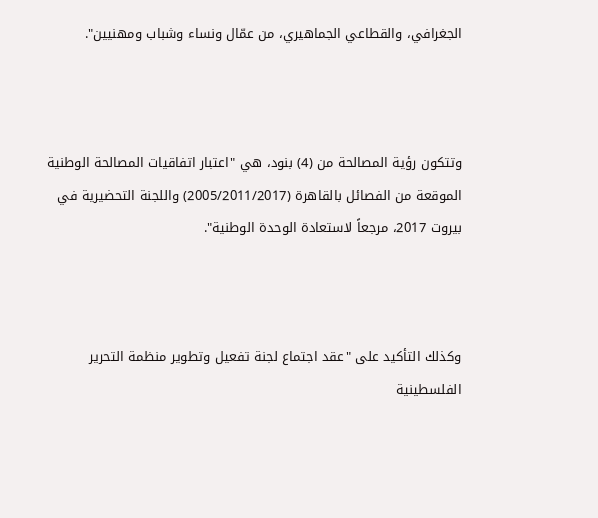الجغرافي، والقطاعي الجماهيري، من عمّال ونساء وشباب ومهنيين".



وتتكون رؤية المصالحة من (4) بنود، هي "اعتبار اتفاقيات المصالحة الوطنية الموقعة من الفصائل بالقاهرة (2005/2011/2017) واللجنة التحضيرية في بيروت 2017، مرجعاً لاستعادة الوحدة الوطنية".



وكذلك التأكيد على "عقد اجتماع لجنة تفعيل وتطوير منظمة التحرير الفلسطينية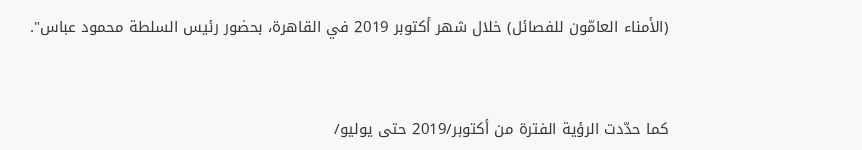(الأمناء العامّون للفصائل) خلال شهر أكتوبر 2019 في القاهرة، بحضور رئيس السلطة محمود عباس".



كما حدّدت الرؤية الفترة من أكتوبر/2019 حتى يوليو/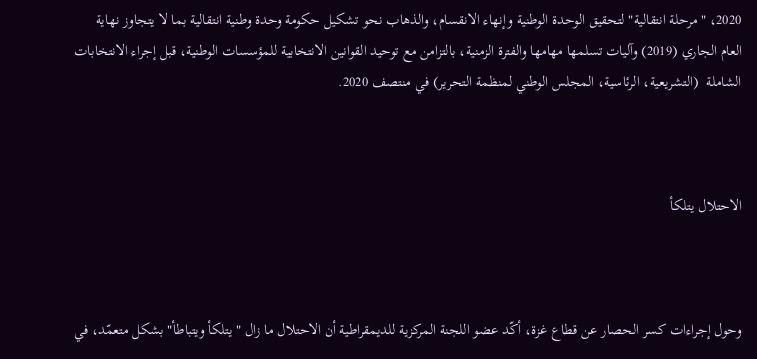2020، "مرحلة انتقالية" لتحقيق الوحدة الوطنية وإنهاء الانقسام، والذهاب نحو تشكيل حكومة وحدة وطنية انتقالية بما لا يتجاوز نهاية العام الجاري (2019) وآليات تسلمها مهامها والفترة الزمنية، بالتزامن مع توحيد القوانين الانتخابية للمؤسسات الوطنية، قبل إجراء الانتخابات الشاملة  (التشريعية، الرئاسية، المجلس الوطني لمنظمة التحرير) في منتصف 2020.



الاحتلال يتلكأ



وحول إجراءات كسر الحصار عن قطاع غزة، أكّد عضو اللجنة المركزية للديمقراطية أن الاحتلال ما زال "يتلكأ ويتباطأ" بشكل متعمّد، في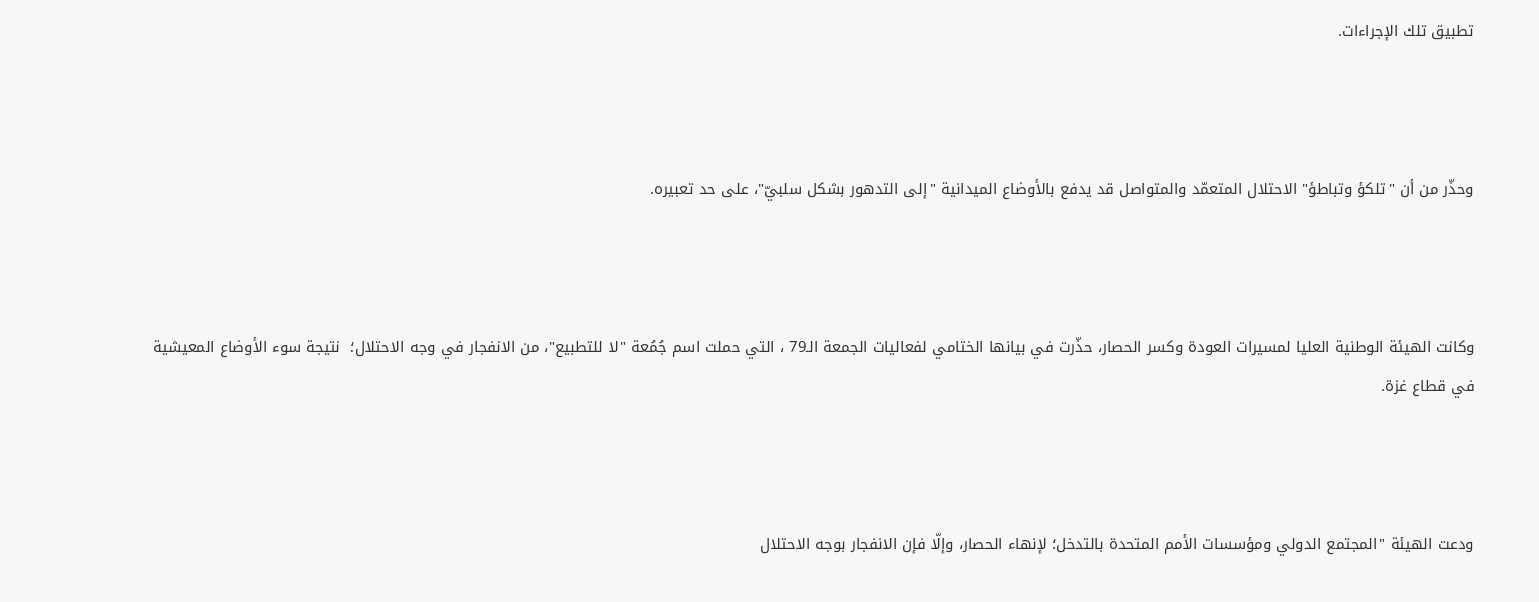تطبيق تلك الإجراءات.



وحذّر من أن "تلكؤ وتباطؤ" الاحتلال المتعمّد والمتواصل قد يدفع بالأوضاع الميدانية "إلى التدهور بشكل سلبيّ"، على حد تعبيره.



وكانت الهيئة الوطنية العليا لمسيرات العودة وكسر الحصار، حذّرت في بيانها الختامي لفعاليات الجمعة الـ79 ، التي حملت اسم جُمُعة "لا للتطبيع"، من الانفجار في وجه الاحتلال؛  نتيجة سوء الأوضاع المعيشية في قطاع غزة.



ودعت الهيئة "المجتمع الدولي ومؤسسات الأمم المتحدة بالتدخل؛ لإنهاء الحصار، وإلّا فإن الانفجار بوجه الاحتلال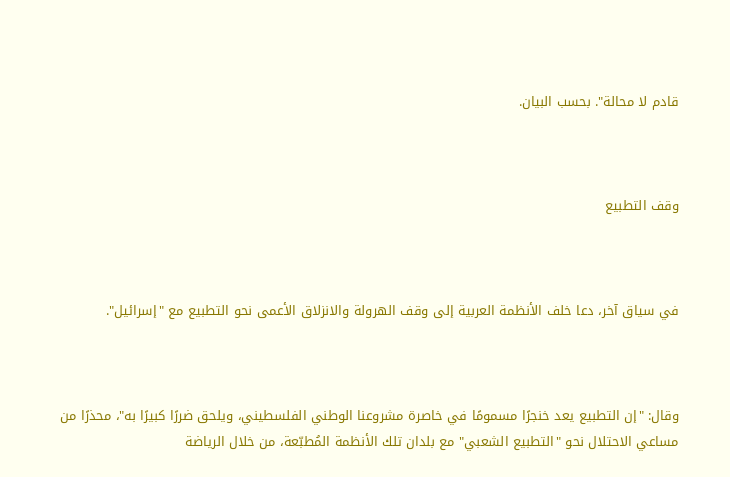قادم لا محالة". بحسب البيان.



وقف التطبيع



في سياق آخر، دعا خلف الأنظمة العربية إلى وقف الهرولة والانزلاق الأعمى نحو التطبيع مع "إسرائيل".



وقال: "إن التطبيع يعد خنجرًا مسمومًا في خاصرة مشروعنا الوطني الفلسطيني، ويلحق ضررًا كبيرًا به"، محذرًا من مساعي الاحتلال نحو "التطبيع الشعبي" مع بلدان تلك الأنظمة المُطبّعة، من خلال الرياضة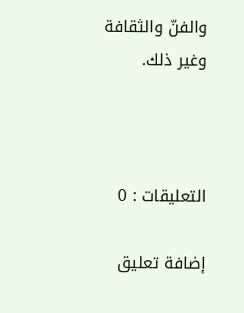والفنّ والثقافة وغير ذلك.



التعليقات : 0

إضافة تعليق